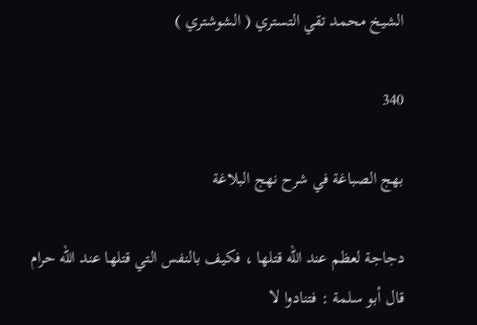الشيخ محمد تقي التستري ( الشوشتري )

340

بهج الصباغة في شرح نهج البلاغة

دجاجة لعظم عند اللّه قتلها ، فكيف بالنفس التي قتلها عند اللّه حرام قال أبو سلمة : فتنادوا لا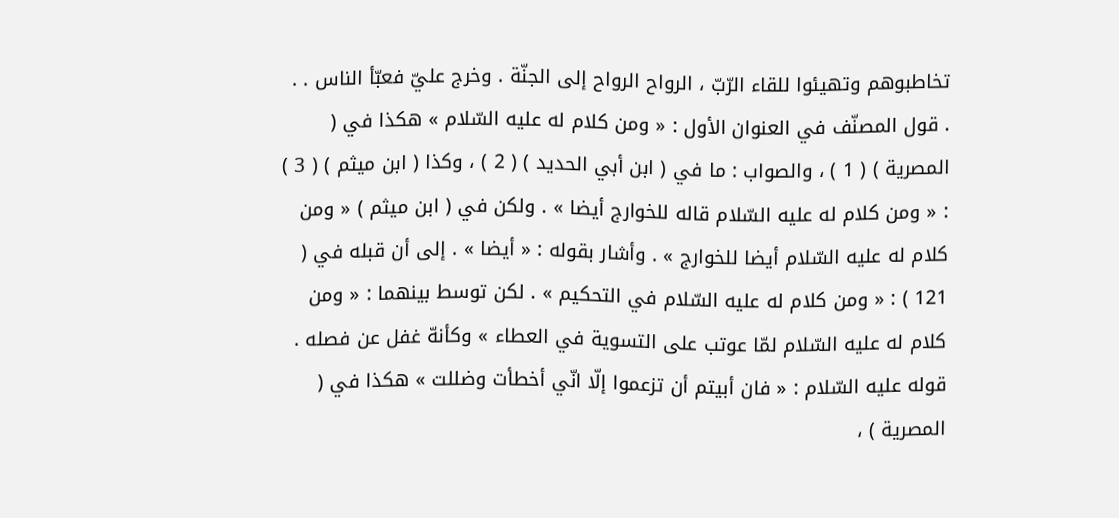تخاطبوهم وتهيئوا للقاء الرّبّ ، الرواح الرواح إلى الجنّة . وخرج عليّ فعبّأ الناس . . . قول المصنّف في العنوان الأول : « ومن كلام له عليه السّلام » هكذا في ( المصرية ) ( 1 ) ، والصواب : ما في ( ابن أبي الحديد ) ( 2 ) ، وكذا ( ابن ميثم ) ( 3 ) : « ومن كلام له عليه السّلام قاله للخوارج أيضا » . ولكن في ( ابن ميثم ) « ومن كلام له عليه السّلام أيضا للخوارج » . وأشار بقوله : « أيضا » . إلى أن قبله في ( 121 ) : « ومن كلام له عليه السّلام في التحكيم » . لكن توسط بينهما : « ومن كلام له عليه السّلام لمّا عوتب على التسوية في العطاء » وكأنهّ غفل عن فصله . قوله عليه السّلام : « فان أبيتم أن تزعموا إلّا انّي أخطأت وضللت » هكذا في ( المصرية ) ،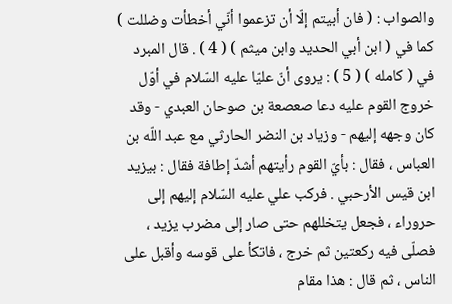والصواب : ( فان أبيتم إلّا أن تزعموا أنّي أخطأت وضللت ) كما في ( ابن أبي الحديد وابن ميثم ) ( 4 ) . قال المبرد في ( كامله ) ( 5 ) : يروى أنّ عليّا عليه السّلام في أوّل خروج القوم عليه دعا صعصعة بن صوحان العبدي - وقد كان وجهه إليهم - وزياد بن النضر الحارثي مع عبد اللّه بن العباس ، فقال : بأيّ القوم رأيتهم أشدّ إطافة فقال : بيزيد ابن قيس الأرحبي . فركب علي عليه السّلام إليهم إلى حروراء ، فجعل يتخللهم حتى صار إلى مضرب يزيد ، فصلّى فيه ركعتين ثم خرج ، فاتكأ على قوسه وأقبل على الناس ، ثم قال : هذا مقام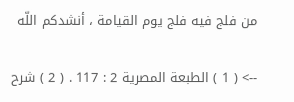من فلج فيه فلج يوم القيامة ، أنشدكم اللّه

--> ( 1 ) الطبعة المصرية 2 : 117 . ( 2 ) شرح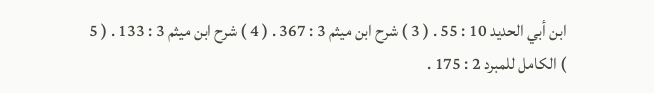ابن أبي الحديد 10 : 55 . ( 3 ) شرح ابن ميثم 3 : 367 . ( 4 ) شرح ابن ميثم 3 : 133 . ( 5 ) الكامل للمبرد 2 : 175 .